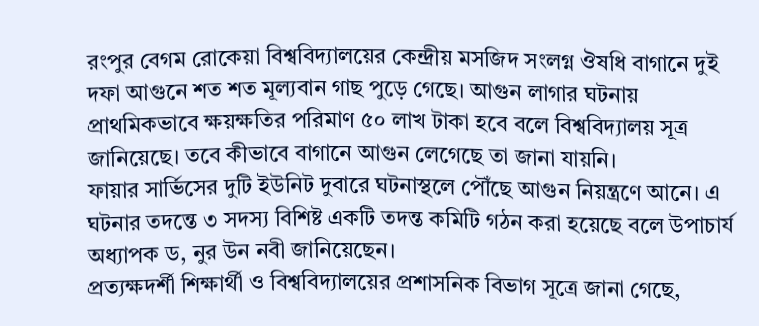রংপুর বেগম রোকেয়া বিশ্ববিদ্যালয়ের কেন্দ্রীয় মসজিদ সংলগ্ন ঔষধি বাগানে দুই দফা আগুনে শত শত মূল্যবান গাছ পুড়ে গেছে। আগুন লাগার ঘটনায় প্রাথমিকভাবে ক্ষয়ক্ষতির পরিমাণ ৫০ লাখ টাকা হবে বলে বিশ্ববিদ্যালয় সূত্র জানিয়েছে। তবে কীভাবে বাগানে আগুন লেগেছে তা জানা যায়নি।
ফায়ার সার্ভিসের দুটি ইউনিট দুবারে ঘটনাস্থলে পৌঁছে আগুন নিয়ন্ত্রণে আনে। এ ঘটনার তদন্তে ৩ সদস্য বিশিষ্ট একটি তদন্ত কমিটি গঠন করা হয়েছে বলে উপাচার্য অধ্যাপক ড, নুর উন নবী জানিয়েছেন।
প্রত্যক্ষদর্শী শিক্ষার্থী ও বিশ্ববিদ্যালয়ের প্রশাসনিক বিভাগ সূত্রে জানা গেছে,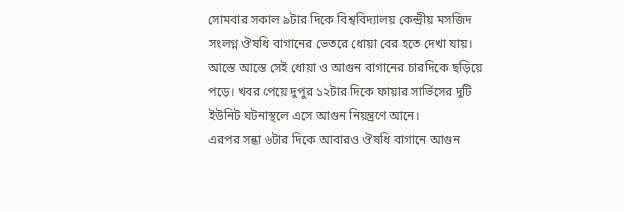সোমবার সকাল ৯টার দিকে বিশ্ববিদ্যালয় কেন্দ্রীয় মসজিদ সংলগ্ন ঔষধি বাগানের ভেতরে ধোয়া বের হতে দেখা যায়। আস্তে আস্তে সেই ধোয়া ও আগুন বাগানের চারদিকে ছড়িয়ে পড়ে। খবর পেয়ে দুপুর ১২টার দিকে ফায়ার সার্ভিসের দুটি ইউনিট ঘটনাস্থলে এসে আগুন নিয়ন্ত্রণে আনে।
এরপর সন্ধা ৬টার দিকে আবারও ঔষধি বাগানে আগুন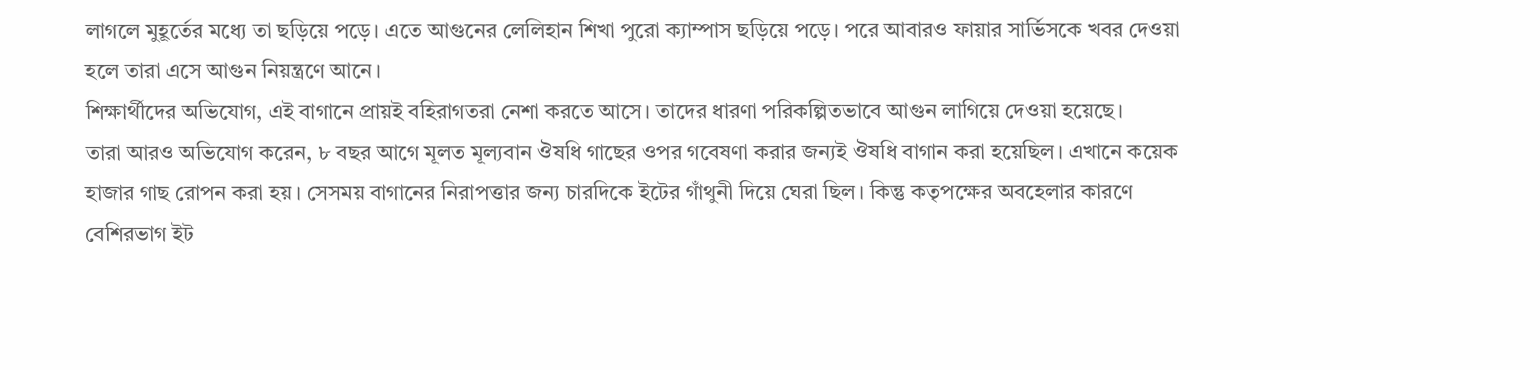লাগলে মুহূর্তের মধ্যে তা ছড়িয়ে পড়ে। এতে আগুনের লেলিহান শিখা পুরো ক্যাম্পাস ছড়িয়ে পড়ে। পরে আবারও ফায়ার সার্ভিসকে খবর দেওয়া হলে তারা এসে আগুন নিয়ন্ত্রণে আনে।
শিক্ষার্থীদের অভিযোগ, এই বাগানে প্রায়ই বহিরাগতরা নেশা করতে আসে। তাদের ধারণা পরিকল্পিতভাবে আগুন লাগিয়ে দেওয়া হয়েছে।
তারা আরও অভিযোগ করেন, ৮ বছর আগে মূলত মূল্যবান ঔষধি গাছের ওপর গবেষণা করার জন্যই ঔষধি বাগান করা হয়েছিল। এখানে কয়েক হাজার গাছ রোপন করা হয়। সেসময় বাগানের নিরাপত্তার জন্য চারদিকে ইটের গাঁথুনী দিয়ে ঘেরা ছিল। কিন্তু কতৃপক্ষের অবহেলার কারণে বেশিরভাগ ইট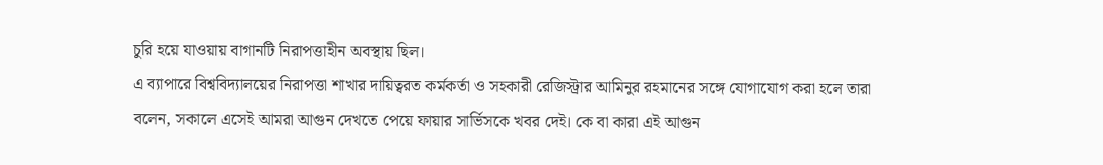চুরি হয়ে যাওয়ায় বাগানটি নিরাপত্তাহীন অবস্থায় ছিল।
এ ব্যাপারে বিশ্ববিদ্যালয়ের নিরাপত্তা শাখার দায়িত্বরত কর্মকর্তা ও সহকারী রেজিস্ট্রার আমিনুর রহমানের সঙ্গে যোগাযোগ করা হলে তারা বলেন, সকালে এসেই আমরা আগুন দেখতে পেয়ে ফায়ার সার্ভিসকে খবর দেই। কে বা কারা এই আগুন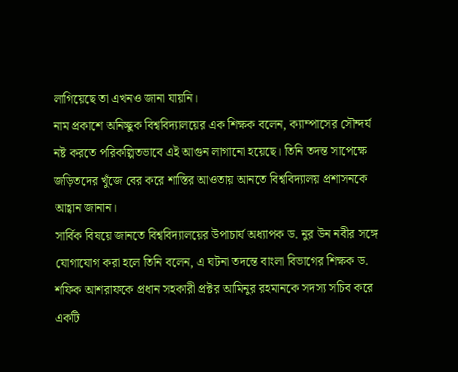লাগিয়েছে তা এখনও জানা যায়নি।
নাম প্রকাশে অনিচ্ছুক বিশ্ববিদ্যালয়ের এক শিক্ষক বলেন, ক্যাম্পাসের সৌন্দর্য নষ্ট করতে পরিকল্পিতভাবে এই আগুন লাগানো হয়েছে। তিনি তদন্ত সাপেক্ষে জড়িতদের খুঁজে বের করে শাস্তির আওতায় আনতে বিশ্ববিদ্যালয় প্রশাসনকে আহ্বান জানান।
সার্বিক বিষয়ে জানতে বিশ্ববিদ্যালয়ের উপাচার্য অধ্যাপক ড. নুর উন নবীর সঙ্গে যোগাযোগ করা হলে তিনি বলেন, এ ঘটনা তদন্তে বাংলা বিভাগের শিক্ষক ড. শফিক আশরাফকে প্রধান সহকারী প্রক্টর আমিনুর রহমানকে সদস্য সচিব করে একটি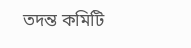তদন্ত কমিটি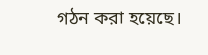গঠন করা হয়েছে।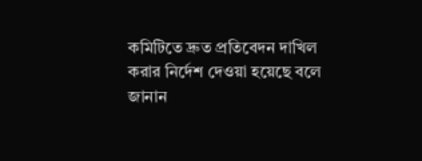কমিটিতে দ্রুত প্রতিবেদন দাখিল করার নির্দেশ দেওয়া হয়েছে বলে জানান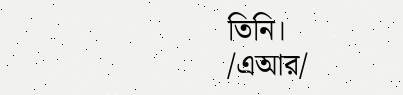তিনি।
/এআর/